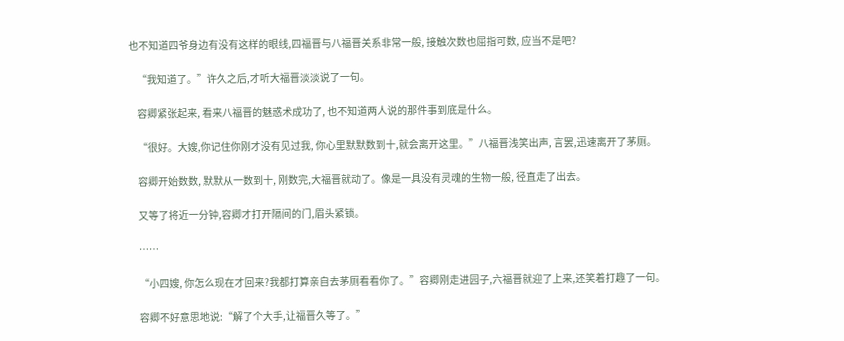也不知道四爷身边有没有这样的眼线,四福晋与八福晋关系非常一般, 接触次数也屈指可数, 应当不是吧?

    “我知道了。”许久之后,才听大福晋淡淡说了一句。

    容卿紧张起来, 看来八福晋的魅惑术成功了, 也不知道两人说的那件事到底是什么。

    “很好。大嫂,你记住你刚才没有见过我, 你心里默默数到十,就会离开这里。”八福晋浅笑出声, 言罢,迅速离开了茅厕。

    容卿开始数数, 默默从一数到十, 刚数完,大福晋就动了。像是一具没有灵魂的生物一般, 径直走了出去。

    又等了将近一分钟,容卿才打开隔间的门,眉头紧锁。

    ……

    “小四嫂, 你怎么现在才回来?我都打算亲自去茅厕看看你了。”容卿刚走进园子,六福晋就迎了上来,还笑着打趣了一句。

    容卿不好意思地说:“解了个大手,让福晋久等了。”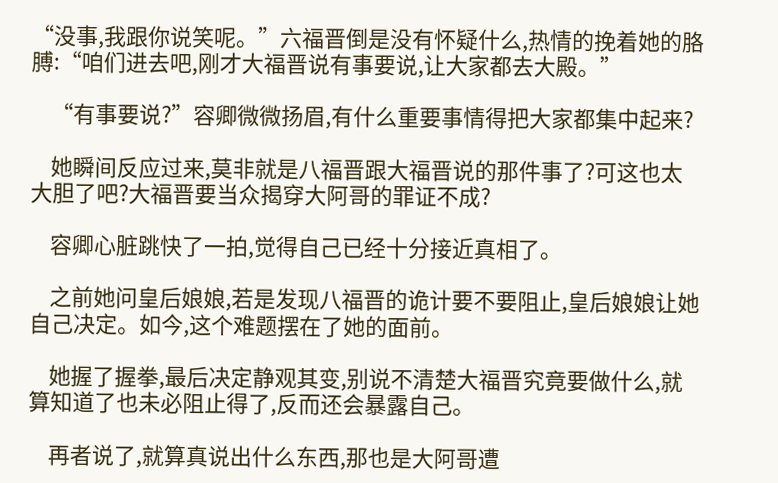“没事,我跟你说笑呢。”六福晋倒是没有怀疑什么,热情的挽着她的胳膊:“咱们进去吧,刚才大福晋说有事要说,让大家都去大殿。”

    “有事要说?”容卿微微扬眉,有什么重要事情得把大家都集中起来?

    她瞬间反应过来,莫非就是八福晋跟大福晋说的那件事了?可这也太大胆了吧?大福晋要当众揭穿大阿哥的罪证不成?

    容卿心脏跳快了一拍,觉得自己已经十分接近真相了。

    之前她问皇后娘娘,若是发现八福晋的诡计要不要阻止,皇后娘娘让她自己决定。如今,这个难题摆在了她的面前。

    她握了握拳,最后决定静观其变,别说不清楚大福晋究竟要做什么,就算知道了也未必阻止得了,反而还会暴露自己。

    再者说了,就算真说出什么东西,那也是大阿哥遭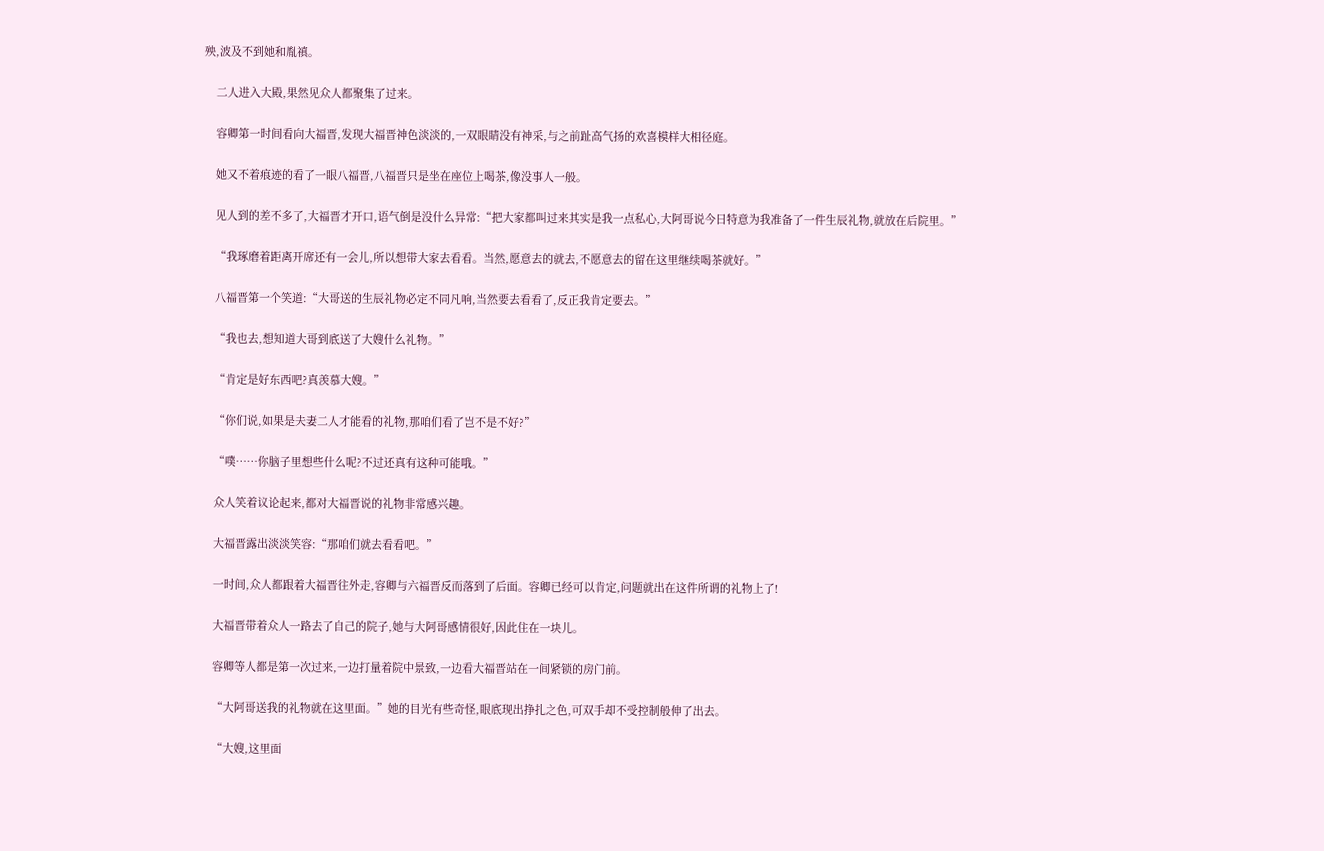殃,波及不到她和胤禛。

    二人进入大殿,果然见众人都聚集了过来。

    容卿第一时间看向大福晋,发现大福晋神色淡淡的,一双眼睛没有神采,与之前趾高气扬的欢喜模样大相径庭。

    她又不着痕迹的看了一眼八福晋,八福晋只是坐在座位上喝茶,像没事人一般。

    见人到的差不多了,大福晋才开口,语气倒是没什么异常:“把大家都叫过来其实是我一点私心,大阿哥说今日特意为我准备了一件生辰礼物,就放在后院里。”

    “我琢磨着距离开席还有一会儿,所以想带大家去看看。当然,愿意去的就去,不愿意去的留在这里继续喝茶就好。”

    八福晋第一个笑道:“大哥送的生辰礼物必定不同凡响,当然要去看看了,反正我肯定要去。”

    “我也去,想知道大哥到底送了大嫂什么礼物。”

    “肯定是好东西吧?真羡慕大嫂。”

    “你们说,如果是夫妻二人才能看的礼物,那咱们看了岂不是不好?”

    “噗……你脑子里想些什么呢?不过还真有这种可能哦。”

    众人笑着议论起来,都对大福晋说的礼物非常感兴趣。

    大福晋露出淡淡笑容:“那咱们就去看看吧。”

    一时间,众人都跟着大福晋往外走,容卿与六福晋反而落到了后面。容卿已经可以肯定,问题就出在这件所谓的礼物上了!

    大福晋带着众人一路去了自己的院子,她与大阿哥感情很好,因此住在一块儿。

    容卿等人都是第一次过来,一边打量着院中景致,一边看大福晋站在一间紧锁的房门前。

    “大阿哥送我的礼物就在这里面。”她的目光有些奇怪,眼底现出挣扎之色,可双手却不受控制般伸了出去。

    “大嫂,这里面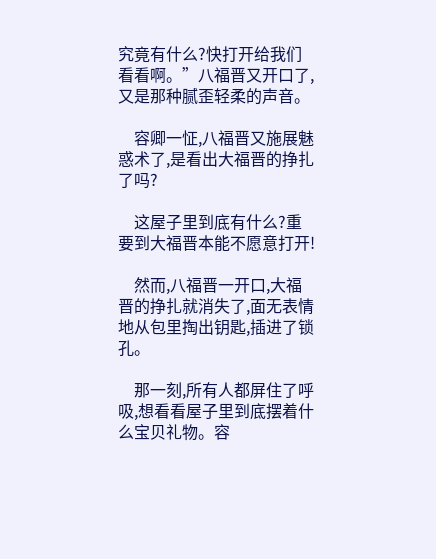究竟有什么?快打开给我们看看啊。”八福晋又开口了,又是那种腻歪轻柔的声音。

    容卿一怔,八福晋又施展魅惑术了,是看出大福晋的挣扎了吗?

    这屋子里到底有什么?重要到大福晋本能不愿意打开!

    然而,八福晋一开口,大福晋的挣扎就消失了,面无表情地从包里掏出钥匙,插进了锁孔。

    那一刻,所有人都屏住了呼吸,想看看屋子里到底摆着什么宝贝礼物。容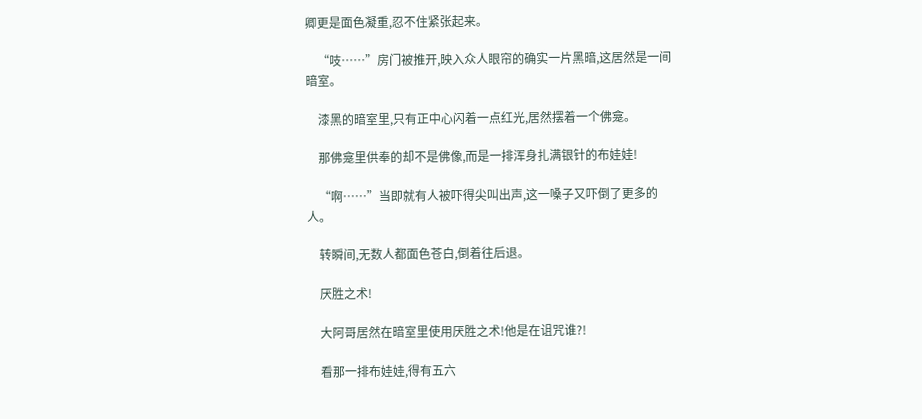卿更是面色凝重,忍不住紧张起来。

    “吱……”房门被推开,映入众人眼帘的确实一片黑暗,这居然是一间暗室。

    漆黑的暗室里,只有正中心闪着一点红光,居然摆着一个佛龛。

    那佛龛里供奉的却不是佛像,而是一排浑身扎满银针的布娃娃!

    “啊……”当即就有人被吓得尖叫出声,这一嗓子又吓倒了更多的人。

    转瞬间,无数人都面色苍白,倒着往后退。

    厌胜之术!

    大阿哥居然在暗室里使用厌胜之术!他是在诅咒谁?!

    看那一排布娃娃,得有五六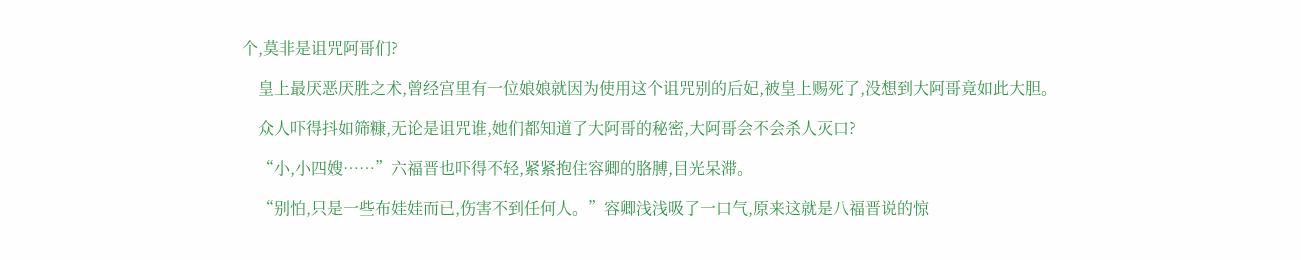个,莫非是诅咒阿哥们?

    皇上最厌恶厌胜之术,曾经宫里有一位娘娘就因为使用这个诅咒别的后妃,被皇上赐死了,没想到大阿哥竟如此大胆。

    众人吓得抖如筛糠,无论是诅咒谁,她们都知道了大阿哥的秘密,大阿哥会不会杀人灭口?

    “小,小四嫂……”六福晋也吓得不轻,紧紧抱住容卿的胳膊,目光呆滞。

    “别怕,只是一些布娃娃而已,伤害不到任何人。”容卿浅浅吸了一口气,原来这就是八福晋说的惊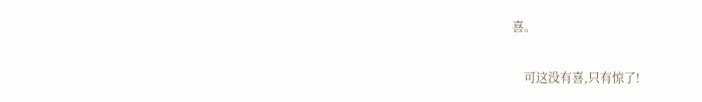喜。

    可这没有喜,只有惊了!